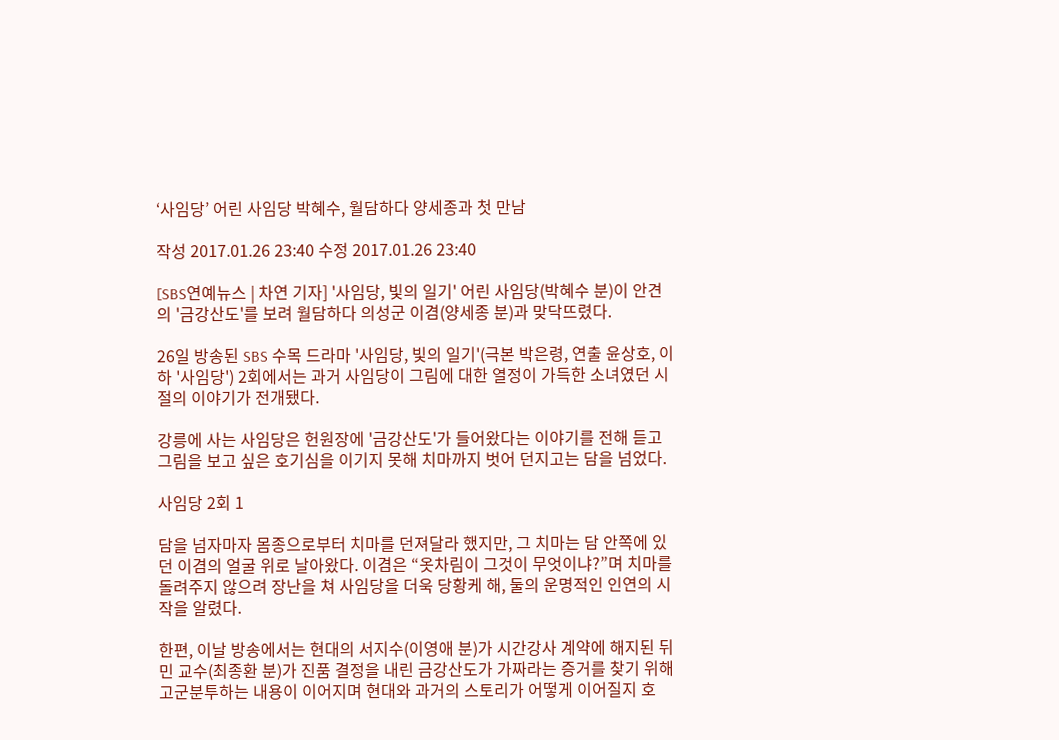‘사임당’ 어린 사임당 박혜수, 월담하다 양세종과 첫 만남

작성 2017.01.26 23:40 수정 2017.01.26 23:40

[SBS연예뉴스 | 차연 기자] '사임당, 빛의 일기' 어린 사임당(박혜수 분)이 안견의 '금강산도'를 보려 월담하다 의성군 이겸(양세종 분)과 맞닥뜨렸다.

26일 방송된 SBS 수목 드라마 '사임당, 빛의 일기'(극본 박은령, 연출 윤상호, 이하 '사임당') 2회에서는 과거 사임당이 그림에 대한 열정이 가득한 소녀였던 시절의 이야기가 전개됐다.

강릉에 사는 사임당은 헌원장에 '금강산도'가 들어왔다는 이야기를 전해 듣고 그림을 보고 싶은 호기심을 이기지 못해 치마까지 벗어 던지고는 담을 넘었다.

사임당 2회 1

담을 넘자마자 몸종으로부터 치마를 던져달라 했지만, 그 치마는 담 안쪽에 있던 이겸의 얼굴 위로 날아왔다. 이겸은 “옷차림이 그것이 무엇이냐?”며 치마를 돌려주지 않으려 장난을 쳐 사임당을 더욱 당황케 해, 둘의 운명적인 인연의 시작을 알렸다.

한편, 이날 방송에서는 현대의 서지수(이영애 분)가 시간강사 계약에 해지된 뒤 민 교수(최종환 분)가 진품 결정을 내린 금강산도가 가짜라는 증거를 찾기 위해 고군분투하는 내용이 이어지며 현대와 과거의 스토리가 어떻게 이어질지 호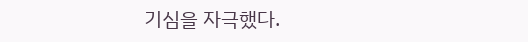기심을 자극했다.